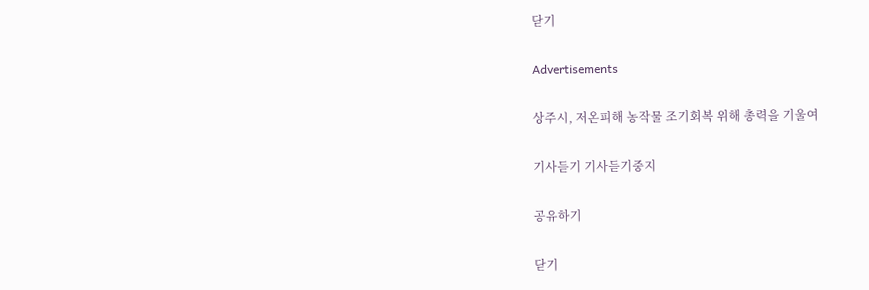닫기

Advertisements

상주시, 저온피해 농작물 조기회복 위해 총력을 기울여

기사듣기 기사듣기중지

공유하기

닫기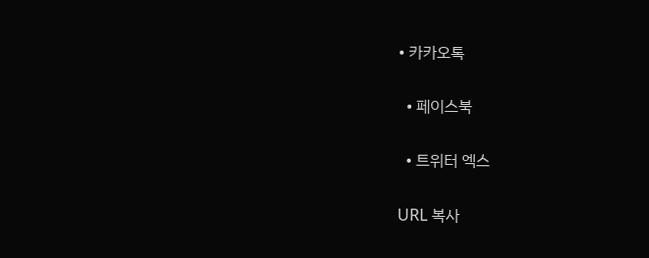• 카카오톡

  • 페이스북

  • 트위터 엑스

URL 복사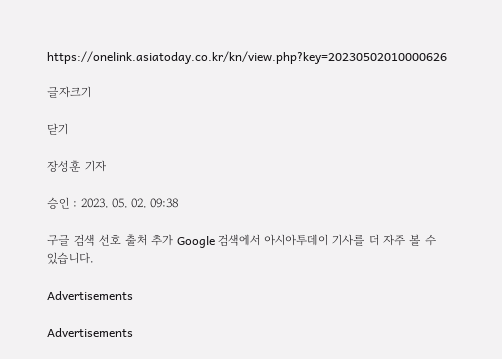https://onelink.asiatoday.co.kr/kn/view.php?key=20230502010000626

글자크기

닫기

장성훈 기자

승인 : 2023. 05. 02. 09:38

구글 검색 선호 출처 추가 Google 검색에서 아시아투데이 기사를 더 자주 볼 수 있습니다.

Advertisements

Advertisements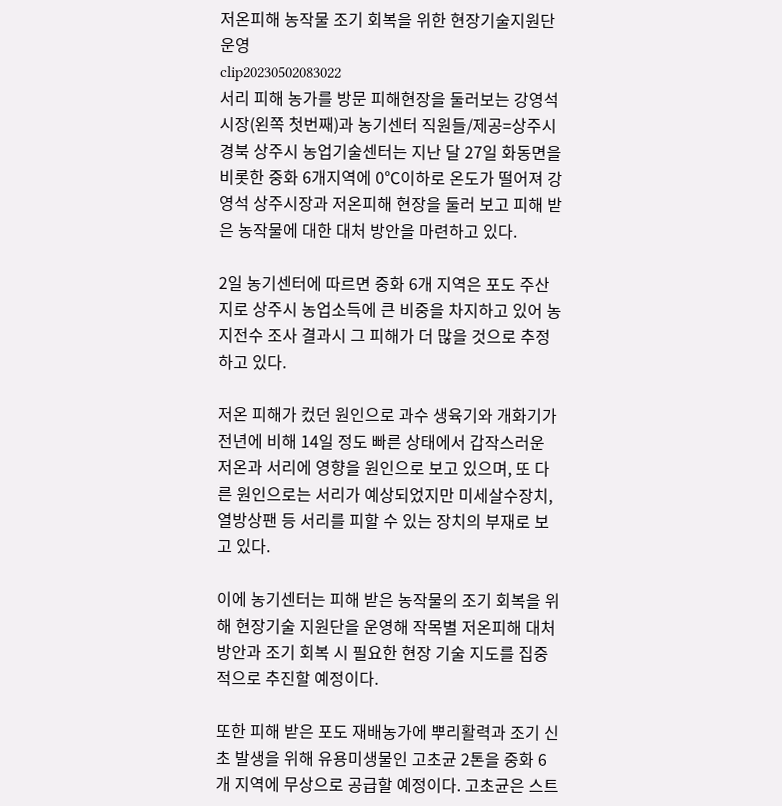저온피해 농작물 조기 회복을 위한 현장기술지원단 운영
clip20230502083022
서리 피해 농가를 방문 피해현장을 둘러보는 강영석 시장(왼쪽 첫번째)과 농기센터 직원들/제공=상주시
경북 상주시 농업기술센터는 지난 달 27일 화동면을 비롯한 중화 6개지역에 0℃이하로 온도가 떨어져 강영석 상주시장과 저온피해 현장을 둘러 보고 피해 받은 농작물에 대한 대처 방안을 마련하고 있다.

2일 농기센터에 따르면 중화 6개 지역은 포도 주산지로 상주시 농업소득에 큰 비중을 차지하고 있어 농지전수 조사 결과시 그 피해가 더 많을 것으로 추정하고 있다.

저온 피해가 컸던 원인으로 과수 생육기와 개화기가 전년에 비해 14일 정도 빠른 상태에서 갑작스러운 저온과 서리에 영향을 원인으로 보고 있으며, 또 다른 원인으로는 서리가 예상되었지만 미세살수장치, 열방상팬 등 서리를 피할 수 있는 장치의 부재로 보고 있다.

이에 농기센터는 피해 받은 농작물의 조기 회복을 위해 현장기술 지원단을 운영해 작목별 저온피해 대처 방안과 조기 회복 시 필요한 현장 기술 지도를 집중적으로 추진할 예정이다.

또한 피해 받은 포도 재배농가에 뿌리활력과 조기 신초 발생을 위해 유용미생물인 고초균 2톤을 중화 6개 지역에 무상으로 공급할 예정이다. 고초균은 스트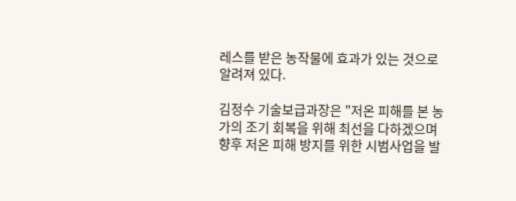레스를 받은 농작물에 효과가 있는 것으로 알려져 있다.

김정수 기술보급과장은 "저온 피해를 본 농가의 조기 회복을 위해 최선을 다하겠으며 향후 저온 피해 방지를 위한 시범사업을 발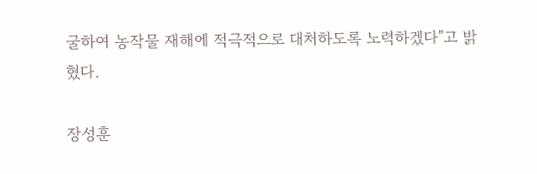굴하여 농작물 재해에 적극적으로 대처하도록 노력하겠다"고 밝혔다.

장성훈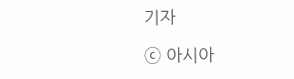기자

ⓒ 아시아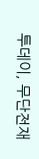투데이, 무단전재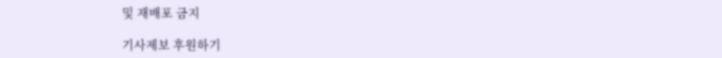및 재배포 금지

기사제보 후원하기